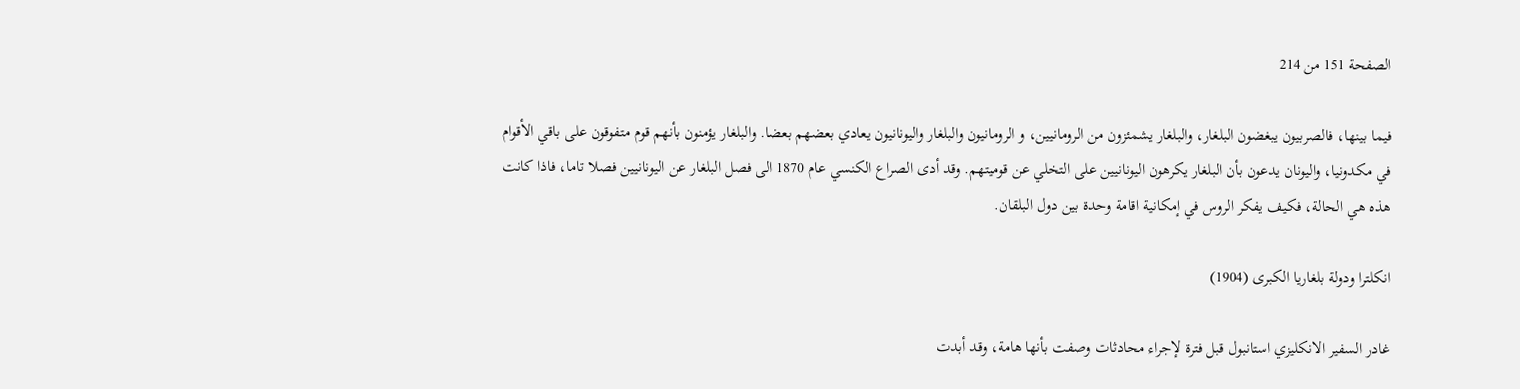الصفحة 151 من 214

فيما بينها، فالصربيون يبغضون البلغار، والبلغار يشمئزون من الرومانيين، و الرومانيون والبلغار واليونانيون يعادي بعضهم بعضا. والبلغار يؤمنون بأنهم قوم متفوقون على باقي الأقوام في مكدونيا، واليونان يدعون بأن البلغار يكرهون اليونانيين على التخلي عن قوميتهم. وقد أدى الصراع الكنسي عام 1870 الى فصل البلغار عن اليونانيين فصلا تاما، فاذا كانت هذه هي الحالة، فكيف يفكر الروس في إمكانية اقامة وحدة بين دول البلقان.

انكلترا ودولة بلغاريا الكبرى (1904)

غادر السفير الانكليزي استانبول قبل فترة لإجراء محادثات وصفت بأنها هامة، وقد أبدت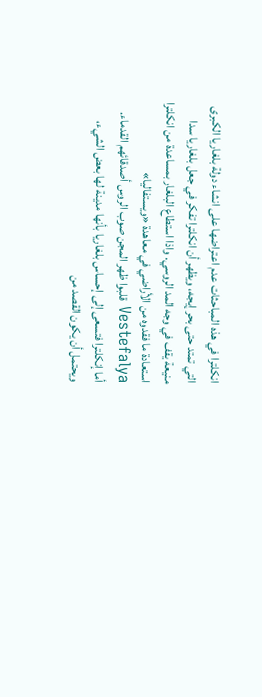انكلترا في هذه المباحثات عدم اعتراضها على انشاء دولة بلغاريا الكبرى التي تمتد حتى بحر إيجه، ويظهر أن انكلترا تفكر في جعل بلغاريا سدا منيعة يقف في وجه المد الروسي. واذا استطاع البلغار بمساعدة من انكلترا استعادة ما فقدوه من الأراضي في معاهدة «ويستفاليا» Vestefalya قلبوا ظهر المجن صوب الروس أصدقائهم القدماء. أما إنكلترا فتسعى إلى إحساس بلغاريا بأنها مدينة لها بعض الشيء، ويحتمل أن يكون القصد من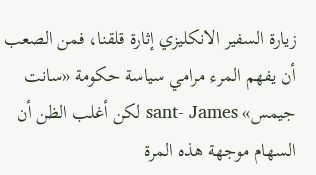زيارة السفير الانكليزي إثارة قلقنا، فمن الصعب أن يفهم المرء مرامي سياسة حكومة «سانت جيمس» sant- James لكن أغلب الظن أن السهام موجهة هذه المرة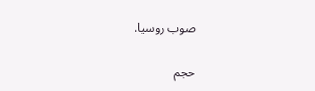صوب روسيا.

حجم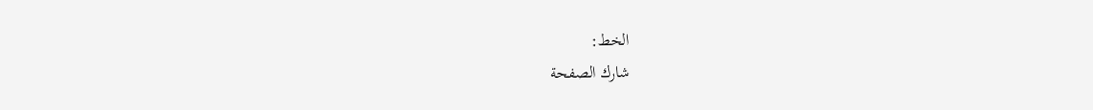الخط:
شارك الصفحة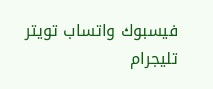فيسبوك واتساب تويتر تليجرام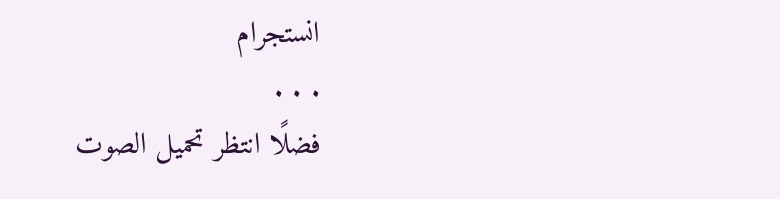انستجرام
. . .
فضلًا انتظر تحميل الصوت